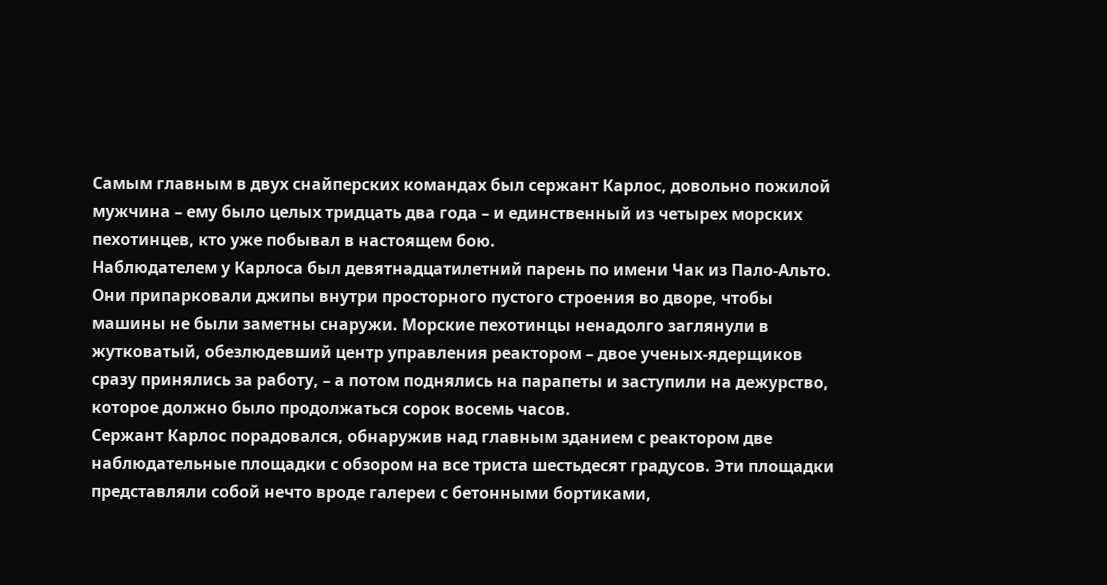Самым главным в двух снайперских командах был сержант Карлос, довольно пожилой мужчина – ему было целых тридцать два года – и единственный из четырех морских пехотинцев, кто уже побывал в настоящем бою.
Наблюдателем у Карлоса был девятнадцатилетний парень по имени Чак из Пало-Альто.
Они припарковали джипы внутри просторного пустого строения во дворе, чтобы машины не были заметны снаружи. Морские пехотинцы ненадолго заглянули в жутковатый, обезлюдевший центр управления реактором – двое ученых-ядерщиков сразу принялись за работу, – а потом поднялись на парапеты и заступили на дежурство, которое должно было продолжаться сорок восемь часов.
Сержант Карлос порадовался, обнаружив над главным зданием с реактором две наблюдательные площадки с обзором на все триста шестьдесят градусов. Эти площадки представляли собой нечто вроде галереи с бетонными бортиками,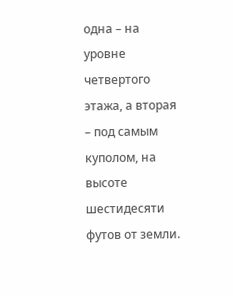одна – на уровне четвертого этажа, а вторая – под самым куполом, на высоте шестидесяти футов от земли.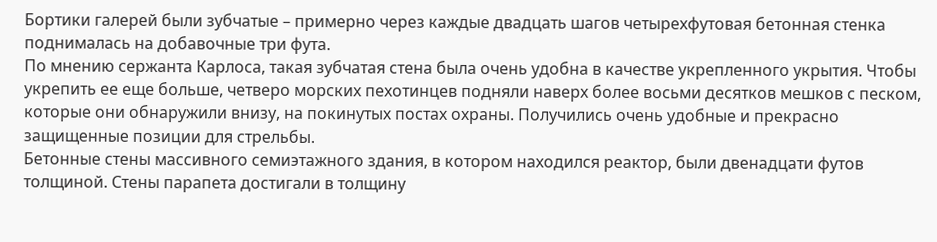Бортики галерей были зубчатые – примерно через каждые двадцать шагов четырехфутовая бетонная стенка поднималась на добавочные три фута.
По мнению сержанта Карлоса, такая зубчатая стена была очень удобна в качестве укрепленного укрытия. Чтобы укрепить ее еще больше, четверо морских пехотинцев подняли наверх более восьми десятков мешков с песком, которые они обнаружили внизу, на покинутых постах охраны. Получились очень удобные и прекрасно защищенные позиции для стрельбы.
Бетонные стены массивного семиэтажного здания, в котором находился реактор, были двенадцати футов толщиной. Стены парапета достигали в толщину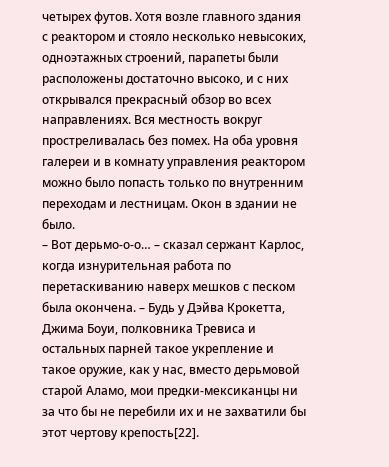четырех футов. Хотя возле главного здания с реактором и стояло несколько невысоких, одноэтажных строений, парапеты были расположены достаточно высоко, и с них открывался прекрасный обзор во всех направлениях. Вся местность вокруг простреливалась без помех. На оба уровня галереи и в комнату управления реактором можно было попасть только по внутренним переходам и лестницам. Окон в здании не было.
– Вот дерьмо-о-о… – сказал сержант Карлос, когда изнурительная работа по перетаскиванию наверх мешков с песком была окончена. – Будь у Дэйва Крокетта, Джима Боуи, полковника Тревиса и остальных парней такое укрепление и такое оружие, как у нас, вместо дерьмовой старой Аламо, мои предки-мексиканцы ни за что бы не перебили их и не захватили бы этот чертову крепость[22].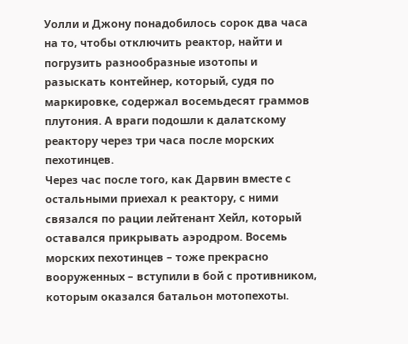Уолли и Джону понадобилось сорок два часа на то, чтобы отключить реактор, найти и погрузить разнообразные изотопы и разыскать контейнер, который, судя по маркировке, содержал восемьдесят граммов плутония. А враги подошли к далатскому реактору через три часа после морских пехотинцев.
Через час после того, как Дарвин вместе с остальными приехал к реактору, с ними связался по рации лейтенант Хейл, который оставался прикрывать аэродром. Восемь морских пехотинцев – тоже прекрасно вооруженных – вступили в бой с противником, которым оказался батальон мотопехоты.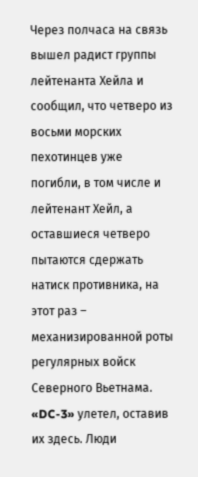Через полчаса на связь вышел радист группы лейтенанта Хейла и сообщил, что четверо из восьми морских пехотинцев уже погибли, в том числе и лейтенант Хейл, а оставшиеся четверо пытаются сдержать натиск противника, на этот раз – механизированной роты регулярных войск Северного Вьетнама. «DC-3» улетел, оставив их здесь. Люди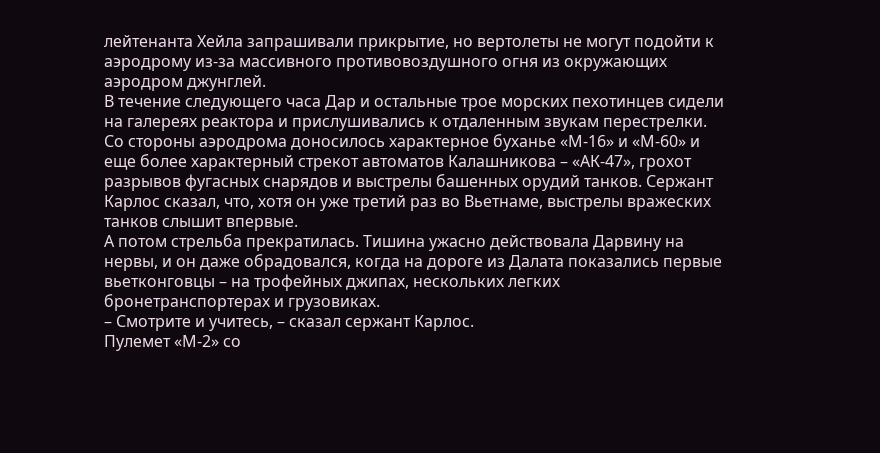лейтенанта Хейла запрашивали прикрытие, но вертолеты не могут подойти к аэродрому из-за массивного противовоздушного огня из окружающих аэродром джунглей.
В течение следующего часа Дар и остальные трое морских пехотинцев сидели на галереях реактора и прислушивались к отдаленным звукам перестрелки. Со стороны аэродрома доносилось характерное буханье «М-16» и «М-60» и еще более характерный стрекот автоматов Калашникова – «АК-47», грохот разрывов фугасных снарядов и выстрелы башенных орудий танков. Сержант Карлос сказал, что, хотя он уже третий раз во Вьетнаме, выстрелы вражеских танков слышит впервые.
А потом стрельба прекратилась. Тишина ужасно действовала Дарвину на нервы, и он даже обрадовался, когда на дороге из Далата показались первые вьетконговцы – на трофейных джипах, нескольких легких бронетранспортерах и грузовиках.
– Смотрите и учитесь, – сказал сержант Карлос.
Пулемет «М-2» со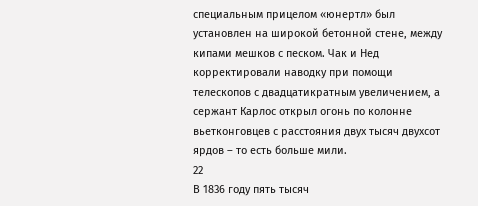специальным прицелом «юнертл» был установлен на широкой бетонной стене, между кипами мешков с песком. Чак и Нед корректировали наводку при помощи телескопов с двадцатикратным увеличением, а сержант Карлос открыл огонь по колонне вьетконговцев с расстояния двух тысяч двухсот ярдов – то есть больше мили.
22
В 1836 году пять тысяч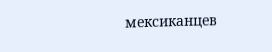мексиканцев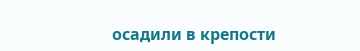осадили в крепости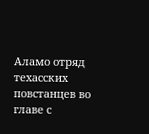Аламо отряд техасских повстанцев во главе с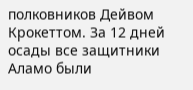полковников Дейвом Крокеттом. За 12 дней осады все защитники Аламо были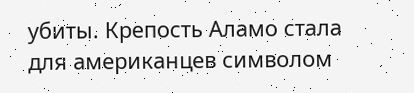убиты. Крепость Аламо стала для американцев символом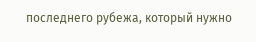последнего рубежа, который нужно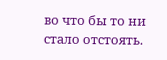во что бы то ни стало отстоять.